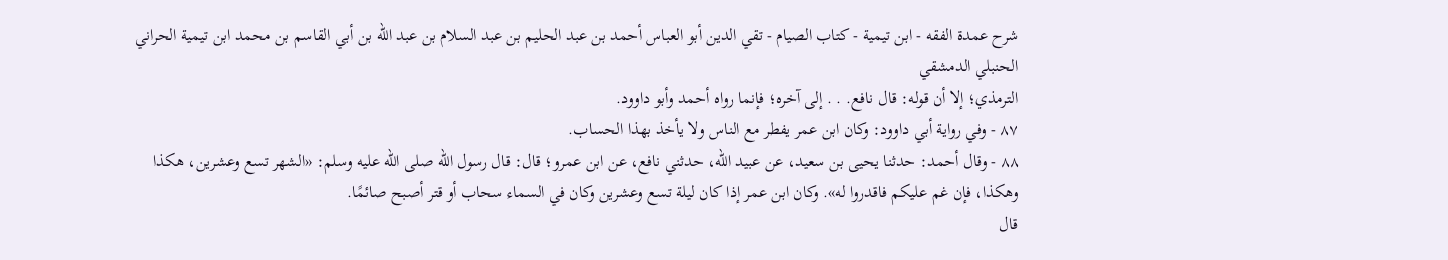شرح عمدة الفقه - ابن تيمية - كتاب الصيام - تقي الدين أبو العباس أحمد بن عبد الحليم بن عبد السلام بن عبد الله بن أبي القاسم بن محمد ابن تيمية الحراني الحنبلي الدمشقي
الترمذي؛ إلا أن قوله: قال نافع. . . إلى آخره؛ فإنما رواه أحمد وأبو داوود.
٨٧ - وفي رواية أبي داوود: وكان ابن عمر يفطر مع الناس ولا يأخذ بهذا الحساب.
٨٨ - وقال أحمد: حدثنا يحيى بن سعيد، عن عبيد الله، حدثني نافع، عن ابن عمرو؛ قال: قال رسول الله صلى الله عليه وسلم: «الشهر تسع وعشرين، هكذا وهكذا، فإن غم عليكم فاقدروا له». وكان ابن عمر إذا كان ليلة تسع وعشرين وكان في السماء سحاب أو قتر أصبح صائمًا.
قال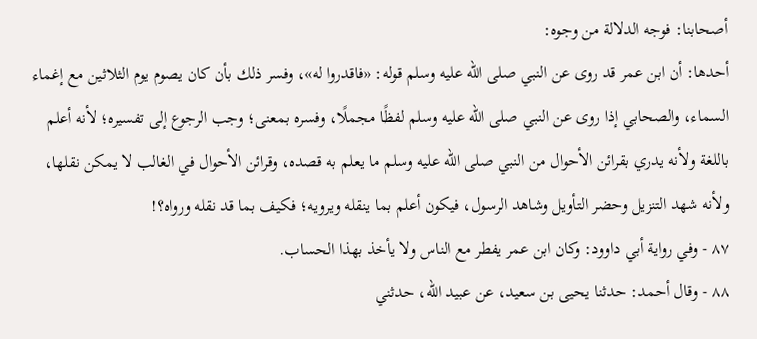أصحابنا: فوجه الدلالة من وجوه:
أحدها: أن ابن عمر قد روى عن النبي صلى الله عليه وسلم قوله: «فاقدروا له»، وفسر ذلك بأن كان يصوم يوم الثلاثين مع إغماء السماء، والصحابي إذا روى عن النبي صلى الله عليه وسلم لفظًا مجملًا، وفسره بمعنى؛ وجب الرجوع إلى تفسيره؛ لأنه أعلم باللغة ولأنه يدري بقرائن الأحوال من النبي صلى الله عليه وسلم ما يعلم به قصده، وقرائن الأحوال في الغالب لا يمكن نقلها، ولأنه شهد التنزيل وحضر التأويل وشاهد الرسول، فيكون أعلم بما ينقله ويرويه؛ فكيف بما قد نقله ورواه؟!
٨٧ - وفي رواية أبي داوود: وكان ابن عمر يفطر مع الناس ولا يأخذ بهذا الحساب.
٨٨ - وقال أحمد: حدثنا يحيى بن سعيد، عن عبيد الله، حدثني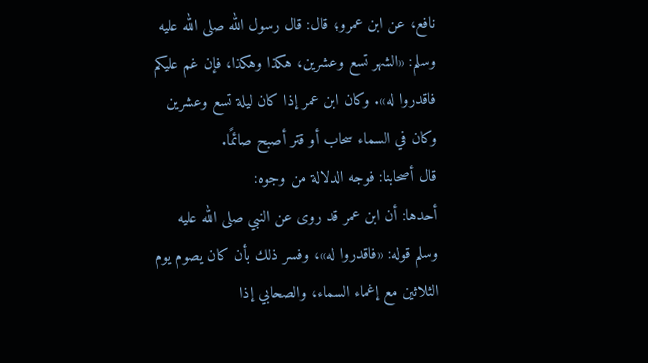نافع، عن ابن عمرو؛ قال: قال رسول الله صلى الله عليه وسلم: «الشهر تسع وعشرين، هكذا وهكذا، فإن غم عليكم فاقدروا له». وكان ابن عمر إذا كان ليلة تسع وعشرين وكان في السماء سحاب أو قتر أصبح صائمًا.
قال أصحابنا: فوجه الدلالة من وجوه:
أحدها: أن ابن عمر قد روى عن النبي صلى الله عليه وسلم قوله: «فاقدروا له»، وفسر ذلك بأن كان يصوم يوم الثلاثين مع إغماء السماء، والصحابي إذا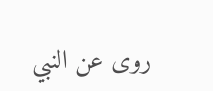روى عن النبي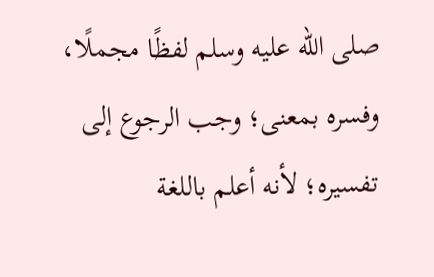صلى الله عليه وسلم لفظًا مجملًا، وفسره بمعنى؛ وجب الرجوع إلى تفسيره؛ لأنه أعلم باللغة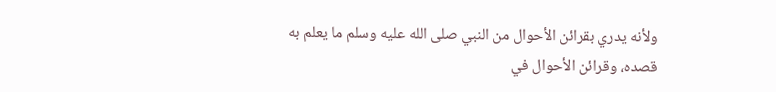ولأنه يدري بقرائن الأحوال من النبي صلى الله عليه وسلم ما يعلم به قصده، وقرائن الأحوال في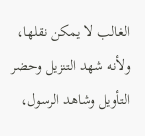الغالب لا يمكن نقلها، ولأنه شهد التنزيل وحضر التأويل وشاهد الرسول،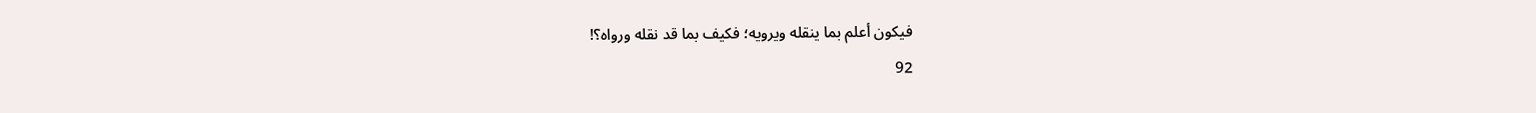فيكون أعلم بما ينقله ويرويه؛ فكيف بما قد نقله ورواه؟!
92